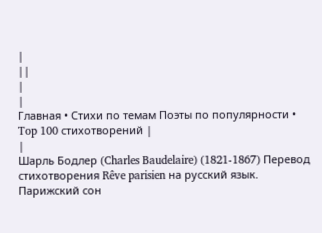|
||
|
|
Главная • Стихи по темам Поэты по популярности • Top 100 стихотворений |
|
Шарль Бодлер (Charles Baudelaire) (1821-1867) Перевод стихотворения Rêve parisien на русский язык. Парижский сон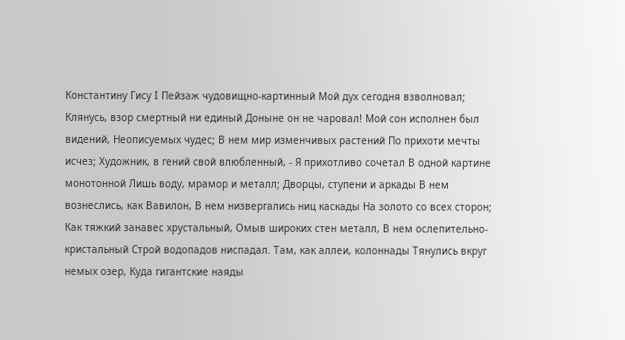Константину Гису I Пейзаж чудовищно-картинный Мой дух сегодня взволновал; Клянусь, взор смертный ни единый Доныне он не чаровал! Мой сон исполнен был видений, Неописуемых чудес; В нем мир изменчивых растений По прихоти мечты исчез; Художник, в гений свой влюбленный, - Я прихотливо сочетал В одной картине монотонной Лишь воду, мрамор и металл; Дворцы, ступени и аркады В нем вознеслись, как Вавилон, В нем низвергались ниц каскады На золото со всех сторон; Как тяжкий занавес хрустальный, Омыв широких стен металл, В нем ослепительно-кристальный Строй водопадов ниспадал. Там, как аллеи, колоннады Тянулись вкруг немых озер, Куда гигантские наяды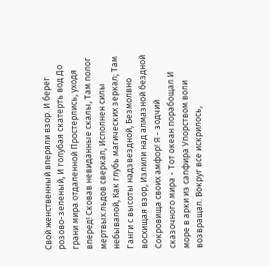Свой женственный вперяли взор. И берег розово-зеленый, И голубая скатерть вод До грани мира отдаленной Простерлись, уходя вперед! Сковав невиданные скалы, Там полог мертвых льдов сверкал, Исполнен силы небывалой, Как глубь магических зеркал; Там Ганги с высоты надзвездной, Безмолвно восхищая взор, Излили над алмазной бездной Сокровища своих амфор! Я - зодчий сказочного мира - Тот океан порабощал И море в арки из сапфира Упорством воли возвращал. Вокруг все искрилось,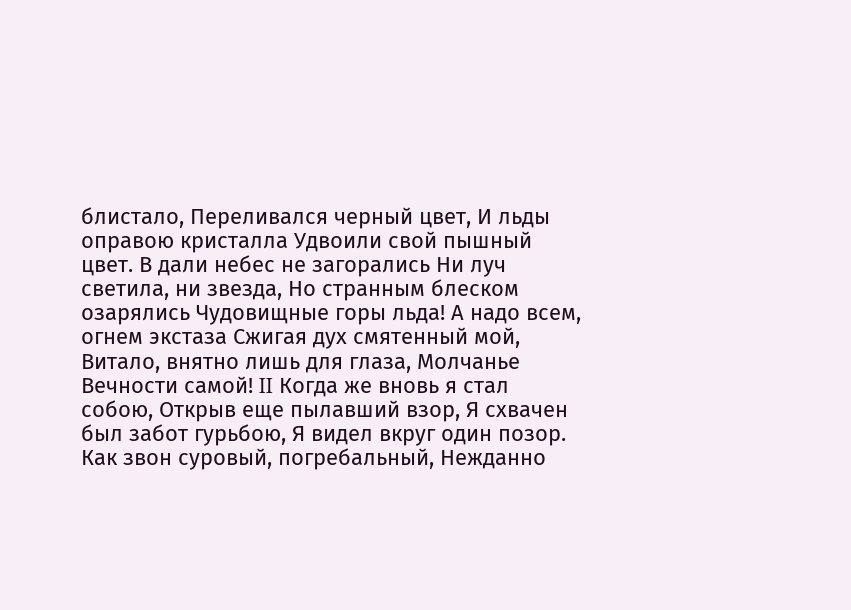блистало, Переливался черный цвет, И льды оправою кристалла Удвоили свой пышный цвет. В дали небес не загорались Ни луч светила, ни звезда, Но странным блеском озарялись Чудовищные горы льда! А надо всем, огнем экстаза Сжигая дух смятенный мой, Витало, внятно лишь для глаза, Молчанье Вечности самой! II Когда же вновь я стал собою, Открыв еще пылавший взор, Я схвачен был забот гурьбою, Я видел вкруг один позор. Как звон суровый, погребальный, Нежданно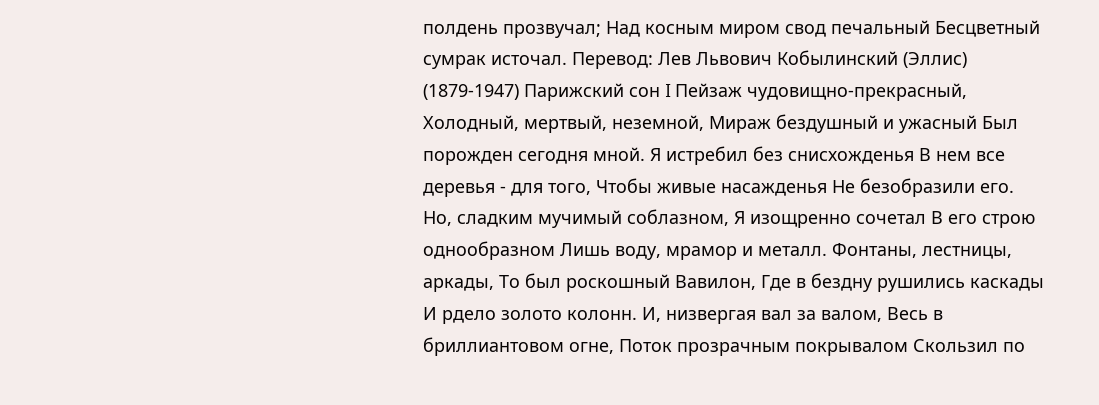полдень прозвучал; Над косным миром свод печальный Бесцветный сумрак источал. Перевод: Лев Львович Кобылинский (Эллис) (1879-1947) Парижский сон I Пейзаж чудовищно-прекрасный, Холодный, мертвый, неземной, Мираж бездушный и ужасный Был порожден сегодня мной. Я истребил без снисхожденья В нем все деревья - для того, Чтобы живые насажденья Не безобразили его. Но, сладким мучимый соблазном, Я изощренно сочетал В его строю однообразном Лишь воду, мрамор и металл. Фонтаны, лестницы, аркады, То был роскошный Вавилон, Где в бездну рушились каскады И рдело золото колонн. И, низвергая вал за валом, Весь в бриллиантовом огне, Поток прозрачным покрывалом Скользил по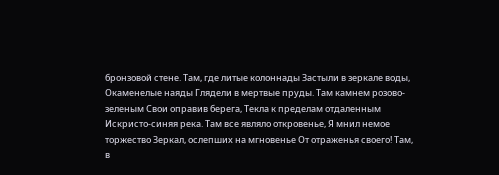бронзовой стене. Там, где литые колоннады Застыли в зеркале воды, Окаменелые наяды Глядели в мертвые пруды. Там камнем розово-зеленым Свои оправив берега, Текла к пределам отдаленным Искристо-синяя река. Там все являло откровенье, Я мнил немое торжество Зеркал, ослепших на мгновенье От отраженья своего! Там, в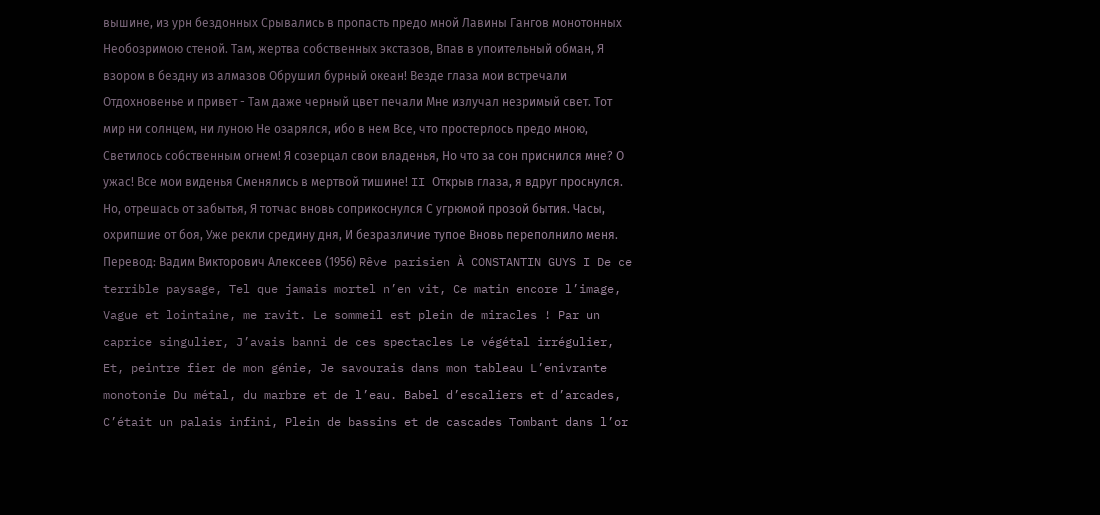вышине, из урн бездонных Срывались в пропасть предо мной Лавины Гангов монотонных Необозримою стеной. Там, жертва собственных экстазов, Впав в упоительный обман, Я взором в бездну из алмазов Обрушил бурный океан! Везде глаза мои встречали Отдохновенье и привет - Там даже черный цвет печали Мне излучал незримый свет. Тот мир ни солнцем, ни луною Не озарялся, ибо в нем Все, что простерлось предо мною, Светилось собственным огнем! Я созерцал свои владенья, Но что за сон приснился мне? О ужас! Все мои виденья Сменялись в мертвой тишине! II Открыв глаза, я вдруг проснулся. Но, отрешась от забытья, Я тотчас вновь соприкоснулся С угрюмой прозой бытия. Часы, охрипшие от боя, Уже рекли средину дня, И безразличие тупое Вновь переполнило меня. Перевод: Вадим Викторович Алексеев (1956) Rêve parisien À CONSTANTIN GUYS I De ce terrible paysage, Tel que jamais mortel n’en vit, Ce matin encore l’image, Vague et lointaine, me ravit. Le sommeil est plein de miracles ! Par un caprice singulier, J’avais banni de ces spectacles Le végétal irrégulier, Et, peintre fier de mon génie, Je savourais dans mon tableau L’enivrante monotonie Du métal, du marbre et de l’eau. Babel d’escaliers et d’arcades, C’était un palais infini, Plein de bassins et de cascades Tombant dans l’or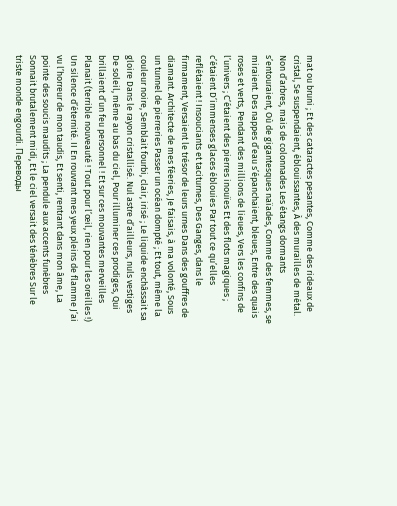mat ou bruni ; Et des cataractes pesantes, Comme des rideaux de cristal, Se suspendaient, éblouissantes, À des murailles de métal. Non d’arbres, mais de colonnades Les étangs dormants s’entouraient, Où de gigantesques naïades, Comme des femmes, se miraient. Des nappes d’eau s’épanchaient, bleues, Entre des quais roses et verts, Pendant des millions de lieues, Vers les confins de l’univers ; C’étaient des pierres inouïes Et des flots magiques ; c’étaient D’immenses glaces éblouies Par tout ce qu’elles reflétaient ! Insouciants et taciturnes, Des Ganges, dans le firmament, Versaient le trésor de leurs urnes Dans des gouffres de diamant. Architecte de mes féeries, Je faisais, à ma volonté, Sous un tunnel de pierreries Passer un océan dompté ; Et tout, même la couleur noire, Semblait fourbi, clair, irisé ; Le liquide enchâssait sa gloire Dans le rayon cristallisé. Nul astre d’ailleurs, nuls vestiges De soleil, même au bas du ciel, Pour illuminer ces prodiges, Qui brillaient d’un feu personnel ! Et sur ces mouvantes merveilles Planait (terrible nouveauté ! Tout pour l’œil, rien pour les oreilles !) Un silence d’éternité. II En rouvrant mes yeux pleins de flamme J’ai vu l’horreur de mon taudis, Et senti, rentrant dans mon âme, La pointe des soucis maudits ; La pendule aux accents funèbres Sonnait brutalement midi, Et le ciel versait des ténèbres Sur le triste monde engourdi. Переводы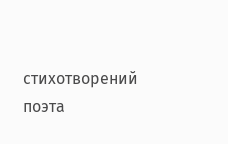стихотворений поэта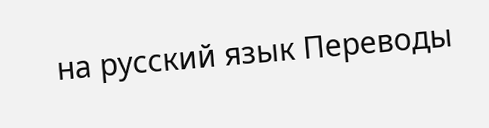на русский язык Переводы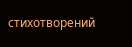стихотворений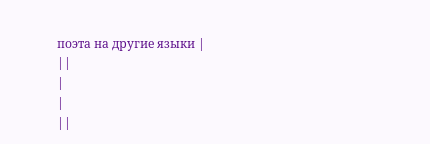поэта на другие языки |
||
|
|
||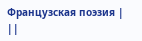Французская поэзия | ||